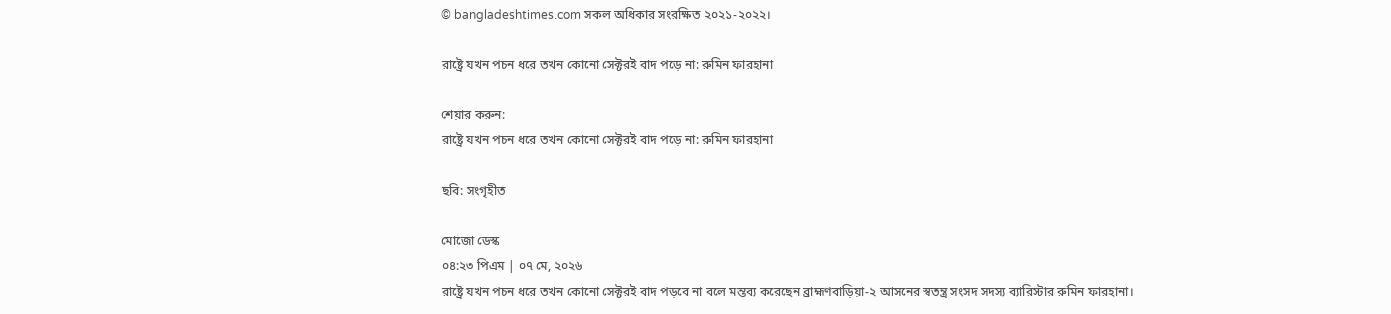© bangladeshtimes.com সকল অধিকার সংরক্ষিত ২০২১-২০২২।

রাষ্ট্রে যখন পচন ধরে তখন কোনো সেক্টরই বাদ পড়ে না: রুমিন ফারহানা

শেয়ার করুন:
রাষ্ট্রে যখন পচন ধরে তখন কোনো সেক্টরই বাদ পড়ে না: রুমিন ফারহানা

ছবি: সংগৃহীত

মোজো ডেস্ক
০৪:২৩ পিএম | ০৭ মে, ২০২৬
রাষ্ট্রে যখন পচন ধরে তখন কোনো সেক্টরই বাদ পড়বে না বলে মন্তব্য করেছেন ব্রাহ্মণবাড়িয়া-২ আসনের স্বতন্ত্র সংসদ সদস্য ব্যারিস্টার রুমিন ফারহানা।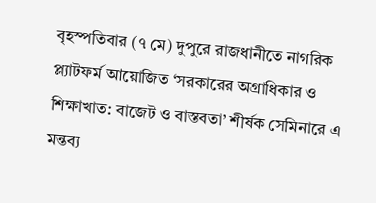বৃহস্পতিবার (৭ মে) দুপুরে রাজধানীতে নাগরিক প্ল্যাটফর্ম আয়োজিত ‘সরকারের অগ্রাধিকার ও শিক্ষাখাত: বাজেট ও বাস্তবতা’ শীর্ষক সেমিনারে এ মন্তব্য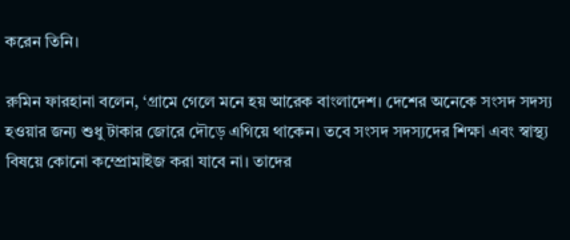করেন তিনি।

রুমিন ফারহানা বলেন, ‘গ্রামে গেলে মনে হয় আরেক বাংলাদেশ। দেশের অনেকে সংসদ সদস্য হওয়ার জন্য শুধু টাকার জোরে দৌড়ে এগিয়ে থাকেন। তবে সংসদ সদস্যদের শিক্ষা এবং স্বাস্থ্য বিষয়ে কোনো কম্প্রোমাইজ করা যাবে না। তাদের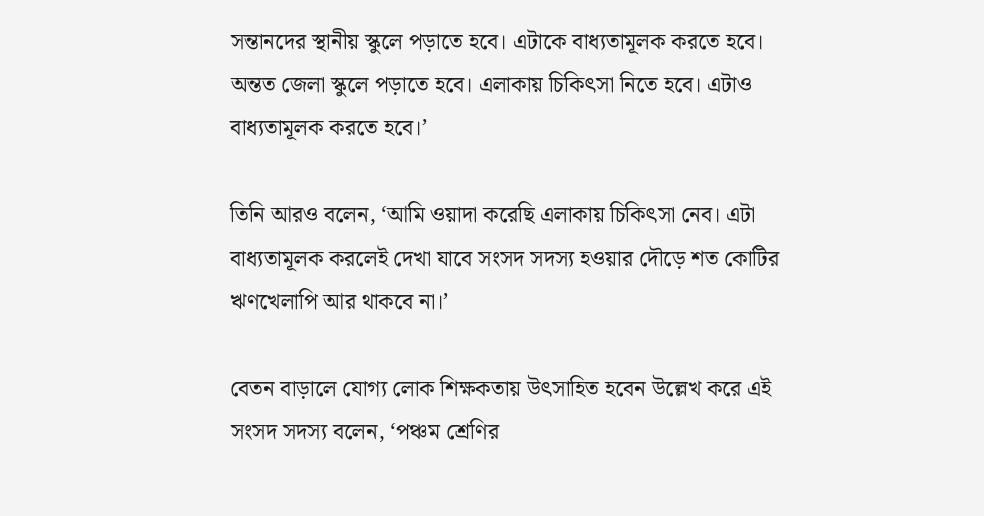সন্তানদের স্থানীয় স্কুলে পড়াতে হবে। এটাকে বাধ্যতামূলক করতে হবে। অন্তত জেলা স্কুলে পড়াতে হবে। এলাকায় চিকিৎসা নিতে হবে। এটাও বাধ্যতামূলক করতে হবে।’

তিনি আরও বলেন, ‘আমি ওয়াদা করেছি এলাকায় চিকিৎসা নেব। এটা বাধ্যতামূলক করলেই দেখা যাবে সংসদ সদস্য হওয়ার দৌড়ে শত কোটির ঋণখেলাপি আর থাকবে না।’

বেতন বাড়ালে যোগ্য লোক শিক্ষকতায় উৎসাহিত হবেন উল্লেখ করে এই সংসদ সদস্য বলেন, ‘পঞ্চম শ্রেণির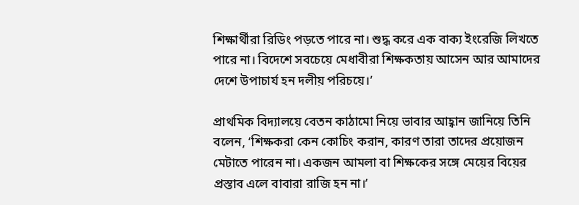শিক্ষার্থীরা রিডিং পড়তে পারে না। শুদ্ধ করে এক বাক্য ইংরেজি লিখতে পারে না। বিদেশে সবচেয়ে মেধাবীরা শিক্ষকতায় আসেন আর আমাদের দেশে উপাচার্য হন দলীয় পরিচয়ে।’

প্রাথমিক বিদ্যালয়ে বেতন কাঠামো নিয়ে ভাবার আহ্বান জানিয়ে তিনি বলেন, ‘শিক্ষকরা কেন কোচিং করান, কারণ তারা তাদের প্রয়োজন মেটাতে পারেন না। একজন আমলা বা শিক্ষকের সঙ্গে মেয়ের বিয়ের প্রস্তাব এলে বাবারা রাজি হন না।’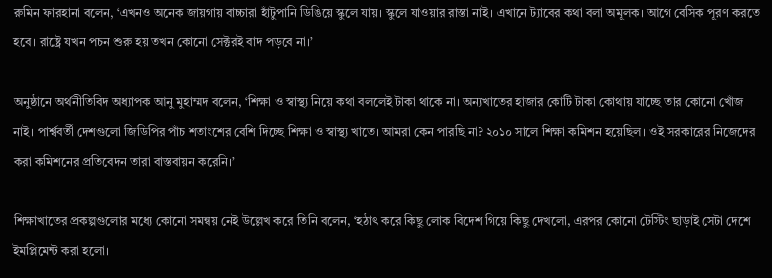রুমিন ফারহানা বলেন, ‘এখনও অনেক জায়গায় বাচ্চারা হাঁটুপানি ডিঙিয়ে স্কুলে যায়। স্কুলে যাওয়ার রাস্তা নাই। এখানে ট্যাবের কথা বলা অমূলক। আগে বেসিক পূরণ করতে হবে। রাষ্ট্রে যখন পচন শুরু হয় তখন কোনো সেক্টরই বাদ পড়বে না।’

অনুষ্ঠানে অর্থনীতিবিদ অধ্যাপক আনু মুহাম্মদ বলেন, ‘শিক্ষা ও স্বাস্থ্য নিয়ে কথা বললেই টাকা থাকে না। অন্যখাতের হাজার কোটি টাকা কোথায় যাচ্ছে তার কোনো খোঁজ নাই। পার্শ্ববর্তী দেশগুলো জিডিপির পাঁচ শতাংশের বেশি দিচ্ছে শিক্ষা ও স্বাস্থ্য খাতে। আমরা কেন পারছি না? ২০১০ সালে শিক্ষা কমিশন হয়েছিল। ওই সরকারের নিজেদের করা কমিশনের প্রতিবেদন তারা বাস্তবায়ন করেনি।’

শিক্ষাখাতের প্রকল্পগুলোর মধ্যে কোনো সমন্বয় নেই উল্লেখ করে তিনি বলেন, ‘হঠাৎ করে কিছু লোক বিদেশ গিয়ে কিছু দেখলো, এরপর কোনো টেস্টিং ছাড়াই সেটা দেশে ইমপ্লিমেন্ট করা হলো।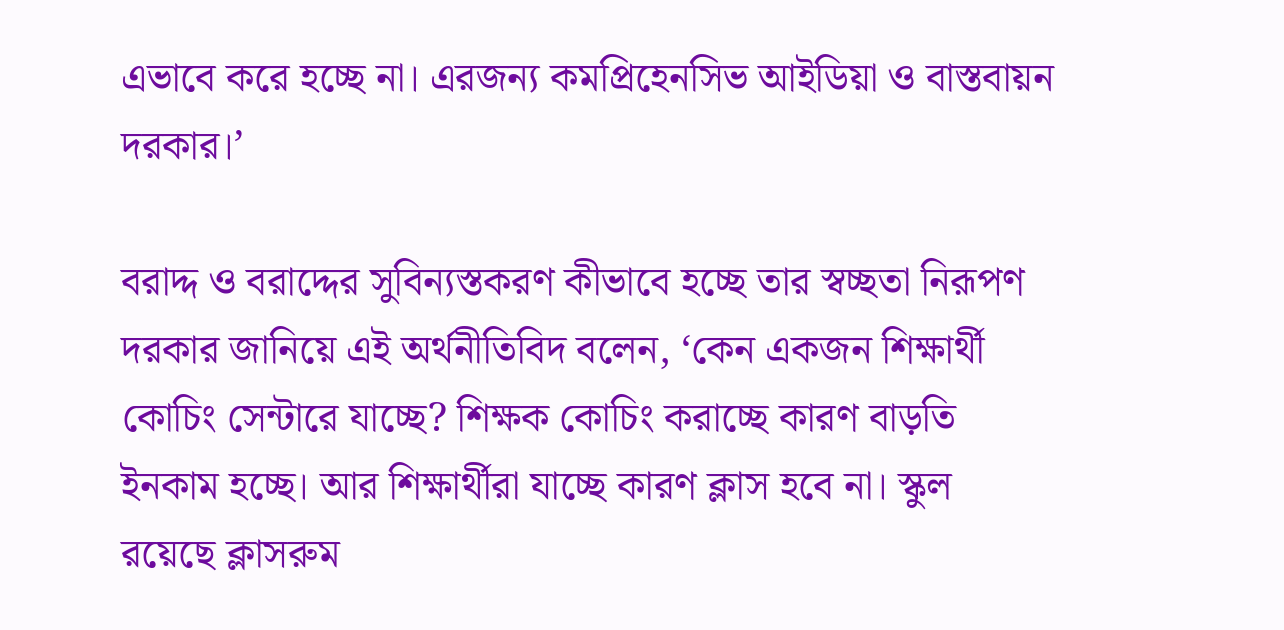এভাবে করে হচ্ছে না। এরজন্য কমপ্রিহেনসিভ আইডিয়া ও বাস্তবায়ন দরকার।’

বরাদ্দ ও বরাদ্দের সুবিন্যস্তকরণ কীভাবে হচ্ছে তার স্বচ্ছতা নিরূপণ দরকার জানিয়ে এই অর্থনীতিবিদ বলেন, ‘কেন একজন শিক্ষার্থী কোচিং সেন্টারে যাচ্ছে? শিক্ষক কোচিং করাচ্ছে কারণ বাড়তি ইনকাম হচ্ছে। আর শিক্ষার্থীরা যাচ্ছে কারণ ক্লাস হবে না। স্কুল রয়েছে ক্লাসরুম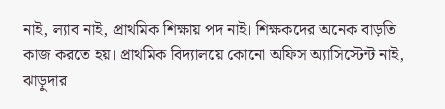নাই, ল্যাব নাই, প্রাথমিক শিক্ষায় পদ নাই। শিক্ষকদের অনেক বাড়তি কাজ করতে হয়। প্রাথমিক বিদ্যালয়ে কোনো অফিস অ্যাসিস্টেন্ট নাই, ঝাড়ুদার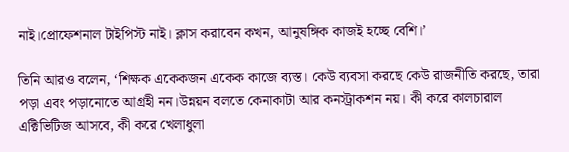নাই।প্রোফেশনাল টাইপিস্ট নাই। ক্লাস করাবেন কখন, আনুষঙ্গিক কাজই হচ্ছে বেশি।’

তিনি আরও বলেন, ‘শিক্ষক একেকজন একেক কাজে ব্যস্ত। কেউ ব্যবসা করছে কেউ রাজনীতি করছে, তারা পড়া এবং পড়ানোতে আগ্রহী নন।উন্নয়ন বলতে কেনাকাটা আর কনস্ট্রাকশন নয়। কী করে কালচারাল এক্টিভিটিজ আসবে, কী করে খেলাধুলা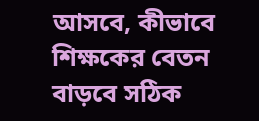আসবে, কীভাবে শিক্ষকের বেতন বাড়বে সঠিক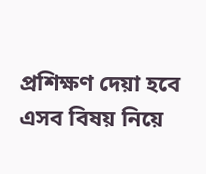প্রশিক্ষণ দেয়া হবে এসব বিষয় নিয়ে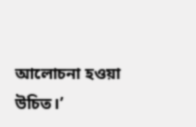আলোচনা হওয়া উচিত।’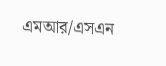এমআর/এসএন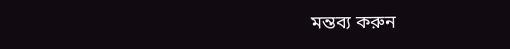মন্তব্য করুন